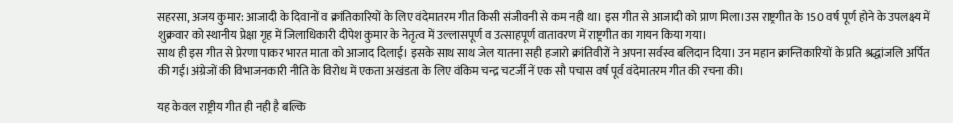सहरसा, अजय कुमार: आजादी के दिवानों व क्रांतिकारियों के लिए वंदेमातरम गीत किसी संजीवनी से कम नही था। इस गीत से आजादी को प्राण मिला।उस राष्ट्रगीत के 150 वर्ष पूर्ण होने के उपलक्ष्य में शुक्रवार को स्थानीय प्रेक्षा गृह में जिलाधिकारी दीपेश कुमार के नेतृत्व में उल्लासपूर्ण व उत्साहपूर्ण वातावरण में राष्ट्रगीत का गायन किया गया।
साथ ही इस गीत से प्रेरणा पाकर भारत माता को आजाद दिलाई। इसके साथ साथ जेल यातना सही हजारो क्रांतिवीरों ने अपना सर्वस्व बलिदान दिया। उन महान क्रान्तिकारियों के प्रति श्रद्धांजलि अर्पित की गई।अंग्रेजों की विभाजनकारी नीति के विरोध में एकता अखंडता के लिए वंकिम चन्द्र चटर्जी नें एक सौ पचास वर्ष पूर्व वंदेमातरम गीत की रचना की।

यह केवल राष्ट्रीय गीत ही नही है बल्कि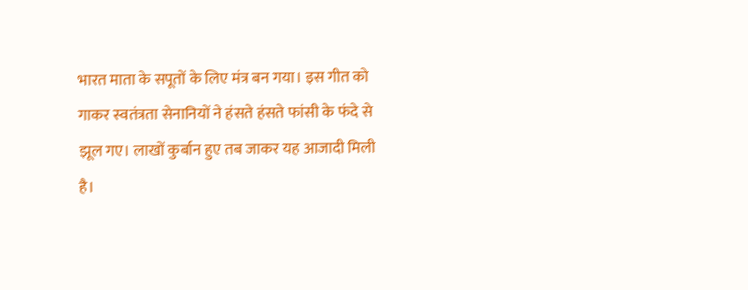भारत माता के सपूतों के लिए मंत्र बन गया। इस गीत को गाकर स्वतंत्रता सेनानियों ने हंसते हंसते फांसी के फंदे से झूल गए। लाखों कुर्बान हुए तब जाकर यह आजादी मिली है।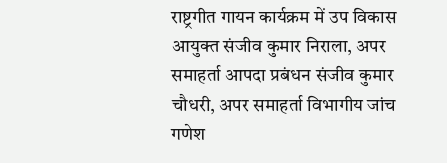राष्ट्रगीत गायन कार्यक्रम में उप विकास आयुक्त संजीव कुमार निराला, अपर समाहर्ता आपदा प्रबंधन संजीव कुमार चौधरी, अपर समाहर्ता विभागीय जांच गणेश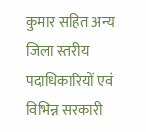कुमार सहित अन्य जिला स्तरीय पदाधिकारियों एवं विभिन्न सरकारी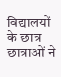विद्यालयों के छात्र छात्राओं ने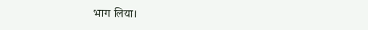भाग लिया।